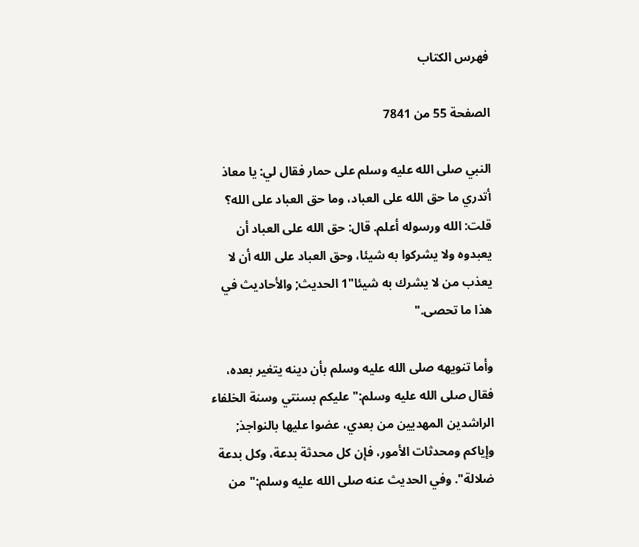فهرس الكتاب

الصفحة 55 من 7841

النبي صلى الله عليه وسلم على حمار فقال لي: يا معاذ أتدري ما حق الله على العباد، وما حق العباد على الله؟ قلت: الله ورسوله أعلم. قال: حق الله على العباد أن يعبدوه ولا يشركوا به شيئا، وحق العباد على الله أن لا يعذب من لا يشرك به شيئا"1 الحديث; والأحاديث في هذا ما تحصى."

وأما تنويهه صلى الله عليه وسلم بأن دينه يتغير بعده، فقال صلى الله عليه وسلم:"عليكم بسنتي وسنة الخلفاء الراشدين المهديين من بعدي، عضوا عليها بالنواجذ; وإياكم ومحدثات الأمور، فإن كل محدثة بدعة، وكل بدعة ضلالة". وفي الحديث عنه صلى الله عليه وسلم:"من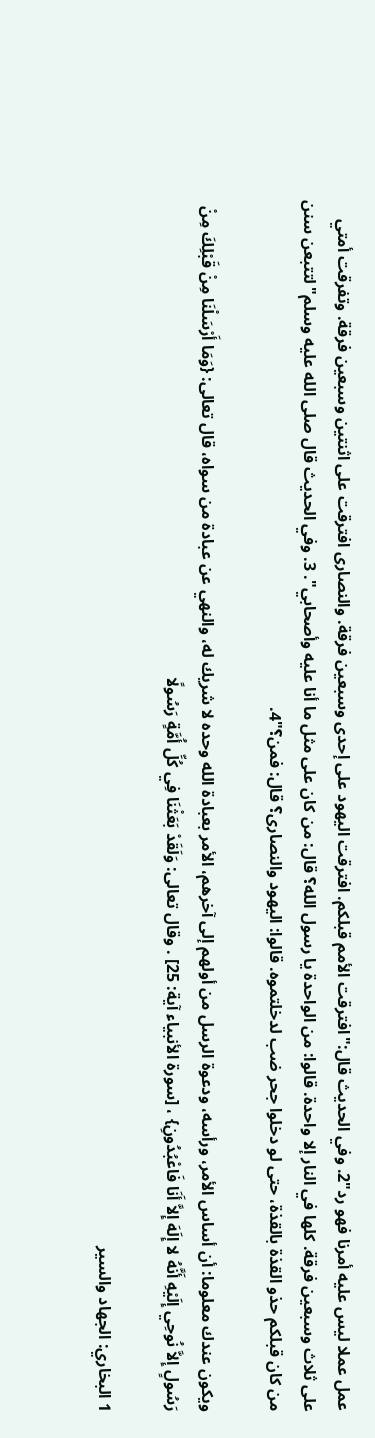عمل عملا ليس عليه أمرنا فهو رد"2. وفي الحديث قال:"افترقت الأمم قبلكم. افترقت اليهود على إحدى وسبعين فرقة. والنصارى افترقت على اثنتين وسبعين فرقة. وتفرقت أمتي على ثلاث وسبعين فرقة. كلها في النار إلا واحدة. قالوا: من الواحدة يا رسول الله؟ قال: من كان على مثل ما أنا عليه وأصحابي". 3. وفي الحديث قال صلى الله عليه وسلم"لتتبعن سنن من كان قبلكم حذو القذة بالقذة، حتى لو دخلوا جحر ضب لدخلتموه. قالوا: اليهود والنصارى؟ قال: فمن؟"4.

ويكون عندك معلوما: أن أساس الأمر، ورأسه، ودعوة الرسل من أولهم إلى آخرهم، الأمر بعبادة الله وحده لا شريك له، والنهي عن عبادة من سواه، قال تعالى: {وَمَا أَرْسَلْنَا مِنْ قَبْلِكَ مِنْ رَسُولٍ إِلاَّ نُوحِي إِلَيْهِ أَنَّهُ لا إِلَهَ إِلاَّ أَنَا فَاعْبُدُونِ} ، [سورة الأنبياء آية: 25] . وقال تعالى: وَلَقَدْ بَعَثْنَا فِي كُلِّ أُمَّةٍ رَسُولًا

1 البخاري: الجهاد والسير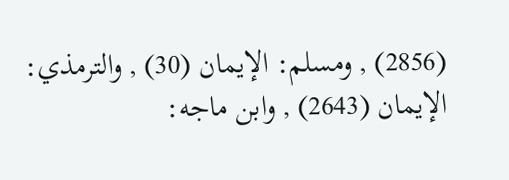(2856) , ومسلم: الإيمان (30) , والترمذي: الإيمان (2643) , وابن ماجه: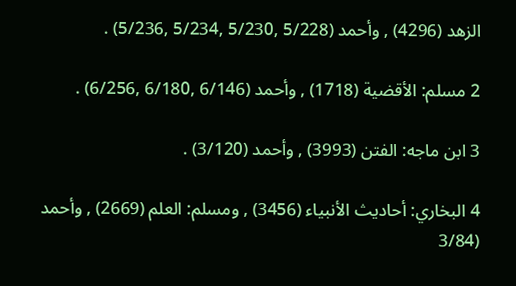الزهد (4296) , وأحمد (5/228 ,5/230 ,5/234 ,5/236) .

2 مسلم: الأقضية (1718) , وأحمد (6/146 ,6/180 ,6/256) .

3 ابن ماجه: الفتن (3993) , وأحمد (3/120) .

4 البخاري: أحاديث الأنبياء (3456) , ومسلم: العلم (2669) , وأحمد (3/84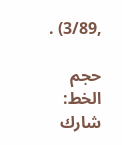,3/89) .

حجم الخط:
شارك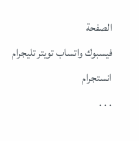الصفحة
فيسبوك واتساب تويتر تليجرام انستجرام
. . .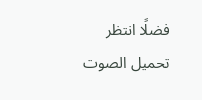فضلًا انتظر تحميل الصوت